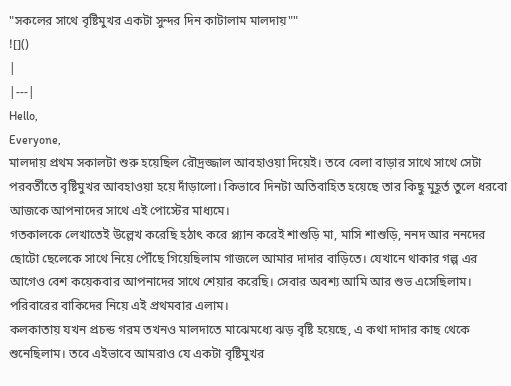"সকলের সাথে বৃষ্টিমুখর একটা সুন্দর দিন কাটালাম মালদায়""
![]()
|
|---|
Hello,
Everyone,
মালদায় প্রথম সকালটা শুরু হয়েছিল রৌদ্রজ্জাল আবহাওয়া দিয়েই। তবে বেলা বাড়ার সাথে সাথে সেটা পরবর্তীতে বৃষ্টিমুখর আবহাওয়া হয়ে দাঁড়ালো। কিভাবে দিনটা অতিবাহিত হয়েছে তার কিছু মুহূর্ত তুলে ধরবো আজকে আপনাদের সাথে এই পোস্টের মাধ্যমে।
গতকালকে লেখাতেই উল্লেখ করেছি হঠাৎ করে প্ল্যান করেই শাশুড়ি মা, মাসি শাশুড়ি, ননদ আর ননদের ছোটো ছেলেকে সাথে নিয়ে পৌঁছে গিয়েছিলাম গাজলে আমার দাদার বাড়িতে। যেখানে থাকার গল্প এর আগেও বেশ কয়েকবার আপনাদের সাথে শেয়ার করেছি। সেবার অবশ্য আমি আর শুভ এসেছিলাম। পরিবারের বাকিদের নিয়ে এই প্রথমবার এলাম।
কলকাতায় যখন প্রচন্ড গরম তখনও মালদাতে মাঝেমধ্যে ঝড় বৃষ্টি হয়েছে, এ কথা দাদার কাছ থেকে শুনেছিলাম। তবে এইভাবে আমরাও যে একটা বৃষ্টিমুখর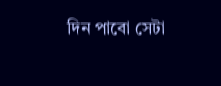দিন পাবো সেটা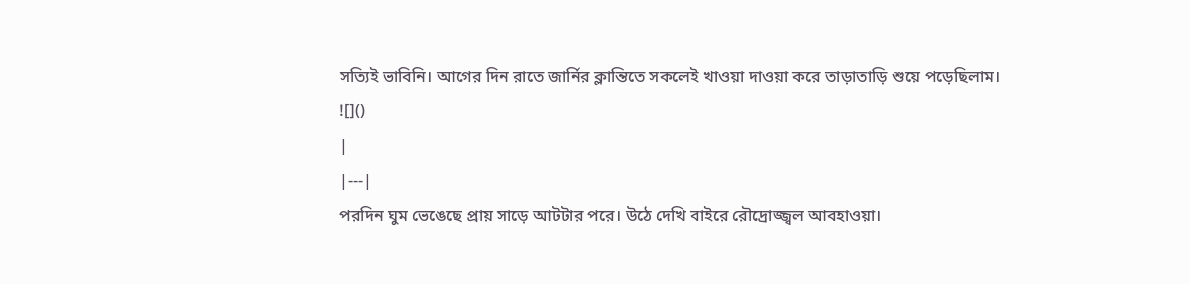সত্যিই ভাবিনি। আগের দিন রাতে জার্নির ক্লান্তিতে সকলেই খাওয়া দাওয়া করে তাড়াতাড়ি শুয়ে পড়েছিলাম।
![]()
|
|---|
পরদিন ঘুম ভেঙেছে প্রায় সাড়ে আটটার পরে। উঠে দেখি বাইরে রৌদ্রোজ্জ্বল আবহাওয়া।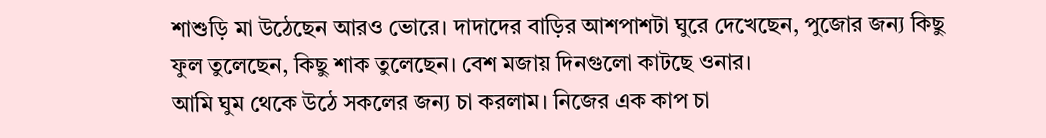শাশুড়ি মা উঠেছেন আরও ভোরে। দাদাদের বাড়ির আশপাশটা ঘুরে দেখেছেন, পুজোর জন্য কিছু ফুল তুলেছেন, কিছু শাক তুলেছেন। বেশ মজায় দিনগুলো কাটছে ওনার।
আমি ঘুম থেকে উঠে সকলের জন্য চা করলাম। নিজের এক কাপ চা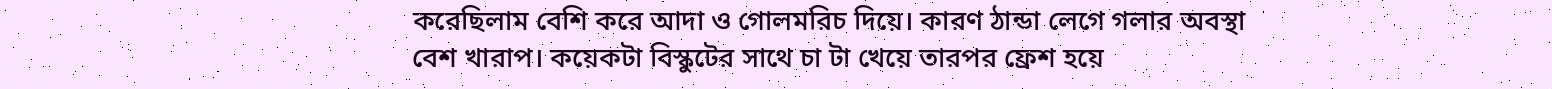করেছিলাম বেশি করে আদা ও গোলমরিচ দিয়ে। কারণ ঠান্ডা লেগে গলার অবস্থা বেশ খারাপ। কয়েকটা বিস্কুটের সাথে চা টা খেয়ে তারপর ফ্রেশ হয়ে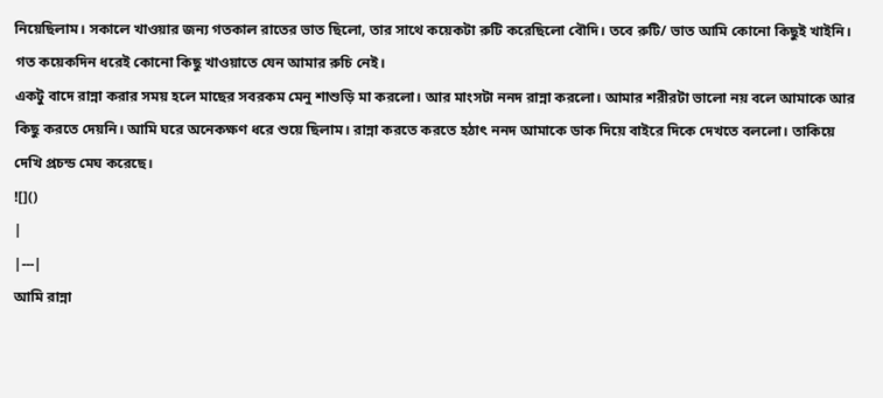নিয়েছিলাম। সকালে খাওয়ার জন্য গতকাল রাতের ভাত ছিলো, তার সাথে কয়েকটা রুটি করেছিলো বৌদি। তবে রুটি/ ভাত আমি কোনো কিছুই খাইনি। গত কয়েকদিন ধরেই কোনো কিছু খাওয়াতে যেন আমার রুচি নেই।
একটু বাদে রান্না করার সময় হলে মাছের সবরকম মেনু শাশুড়ি মা করলো। আর মাংসটা ননদ রান্না করলো। আমার শরীরটা ভালো নয় বলে আমাকে আর কিছু করতে দেয়নি। আমি ঘরে অনেকক্ষণ ধরে শুয়ে ছিলাম। রান্না করতে করতে হঠাৎ ননদ আমাকে ডাক দিয়ে বাইরে দিকে দেখতে বললো। তাকিয়ে দেখি প্রচন্ড মেঘ করেছে।
![]()
|
|---|
আমি রান্না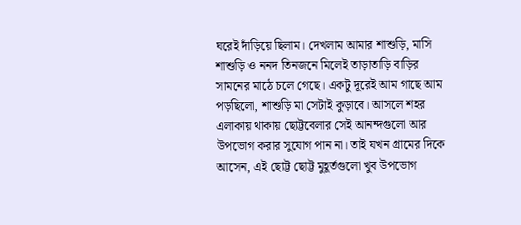ঘরেই দাঁড়িয়ে ছিলাম। দেখলাম আমার শাশুড়ি, মাসি শাশুড়ি ও ননদ তিনজনে মিলেই তাড়াতাড়ি বাড়ির সামনের মাঠে চলে গেছে। একটু দূরেই আম গাছে আম পড়ছিলো, শাশুড়ি মা সেটাই কুড়াবে। আসলে শহর এলাকায় থাকায় ছোট্টবেলার সেই আনন্দগুলো আর উপভোগ করার সুযোগ পান না। তাই যখন গ্রামের দিকে আসেন, এই ছোট্ট ছোট্ট মুহূর্তগুলো খুব উপভোগ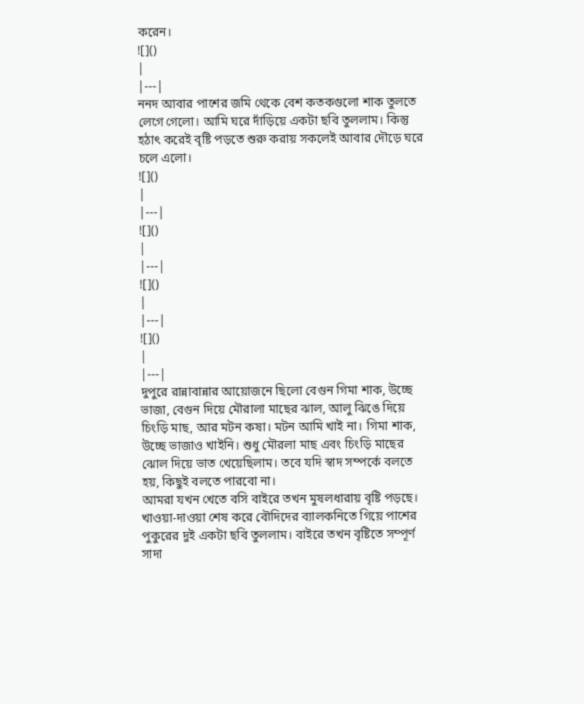করেন।
![]()
|
|---|
ননদ আবার পাশের জমি থেকে বেশ কতকগুলো শাক তুলতে লেগে গেলো। আমি ঘরে দাঁড়িয়ে একটা ছবি তুললাম। কিন্তু হঠাৎ করেই বৃষ্টি পড়তে শুরু করায় সকলেই আবার দৌড়ে ঘরে চলে এলো।
![]()
|
|---|
![]()
|
|---|
![]()
|
|---|
![]()
|
|---|
দুপুরে রান্নাবান্নার আয়োজনে ছিলো বেগুন গিমা শাক, উচ্ছে ভাজা, বেগুন দিয়ে মৌরালা মাছের ঝাল, আলু ঝিঙে দিয়ে চিংড়ি মাছ, আর মটন কষা। মটন আমি খাই না। গিমা শাক, উচ্ছে ভাজাও খাইনি। শুধু মৌরলা মাছ এবং চিংড়ি মাছের ঝোল দিয়ে ভাত খেয়েছিলাম। তবে যদি স্বাদ সম্পর্কে বলতে হয়, কিছুই বলতে পারবো না।
আমরা যখন খেতে বসি বাইরে তখন মুষলধারায় বৃষ্টি পড়ছে। খাওয়া-দাওয়া শেষ করে বৌদিদের ব্যালকনিতে গিয়ে পাশের পুকুরের দুই একটা ছবি তুললাম। বাইরে তখন বৃষ্টিতে সম্পূর্ণ সাদা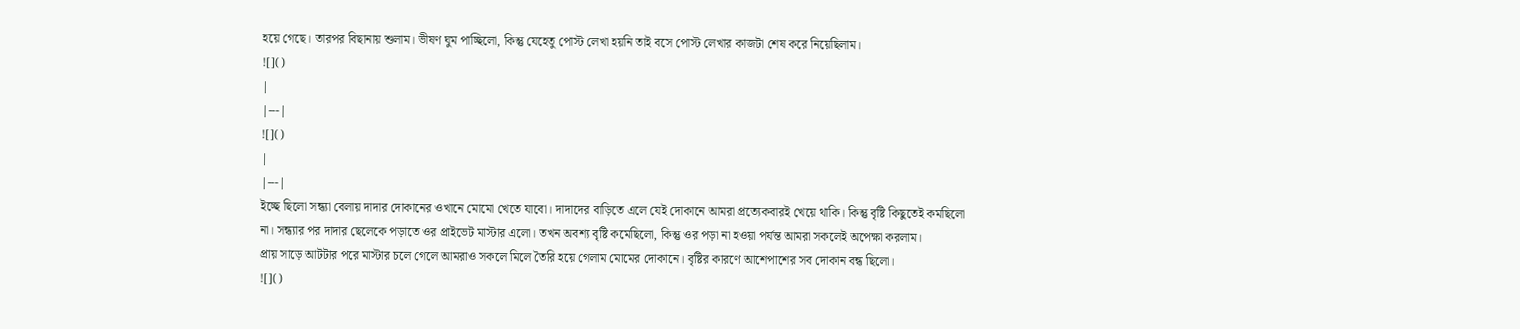হয়ে গেছে। তারপর বিছানায় শুলাম। ভীষণ ঘুম পাচ্ছিলো, কিন্তু যেহেতু পোস্ট লেখা হয়নি তাই বসে পোস্ট লেখার কাজটা শেষ করে নিয়েছিলাম।
![]()
|
|---|
![]()
|
|---|
ইচ্ছে ছিলো সন্ধ্যা বেলায় দাদার দোকানের ওখানে মোমো খেতে যাবো। দাদাদের বাড়িতে এলে যেই দোকানে আমরা প্রত্যেকবারই খেয়ে থাকি। কিন্তু বৃষ্টি কিছুতেই কমছিলো না। সন্ধ্যার পর দাদার ছেলেকে পড়াতে ওর প্রাইভেট মাস্টার এলো। তখন অবশ্য বৃষ্টি কমেছিলো, কিন্তু ওর পড়া না হওয়া পর্যন্ত আমরা সকলেই অপেক্ষা করলাম।
প্রায় সাড়ে আটটার পরে মাস্টার চলে গেলে আমরাও সকলে মিলে তৈরি হয়ে গেলাম মোমের দোকানে। বৃষ্টির কারণে আশেপাশের সব দোকান বন্ধ ছিলো।
![]()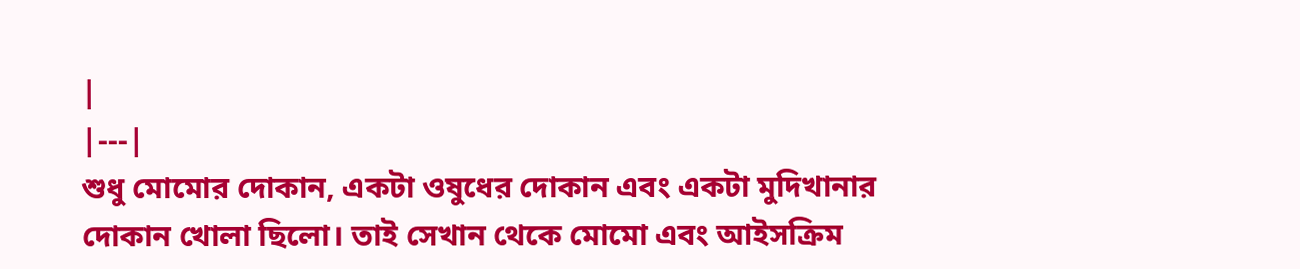|
|---|
শুধু মোমোর দোকান, একটা ওষুধের দোকান এবং একটা মুদিখানার দোকান খোলা ছিলো। তাই সেখান থেকে মোমো এবং আইসক্রিম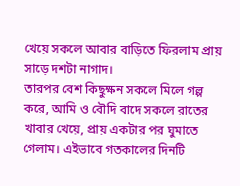খেয়ে সকলে আবার বাড়িতে ফিরলাম প্রায় সাড়ে দশটা নাগাদ।
তারপর বেশ কিছুক্ষন সকলে মিলে গল্প করে, আমি ও বৌদি বাদে সকলে রাতের খাবার খেয়ে, প্রায় একটার পর ঘুমাতে গেলাম। এইভাবে গতকালের দিনটি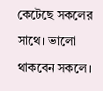কেটেছে সকলের সাথে। ভালো থাকবেন সকলে।